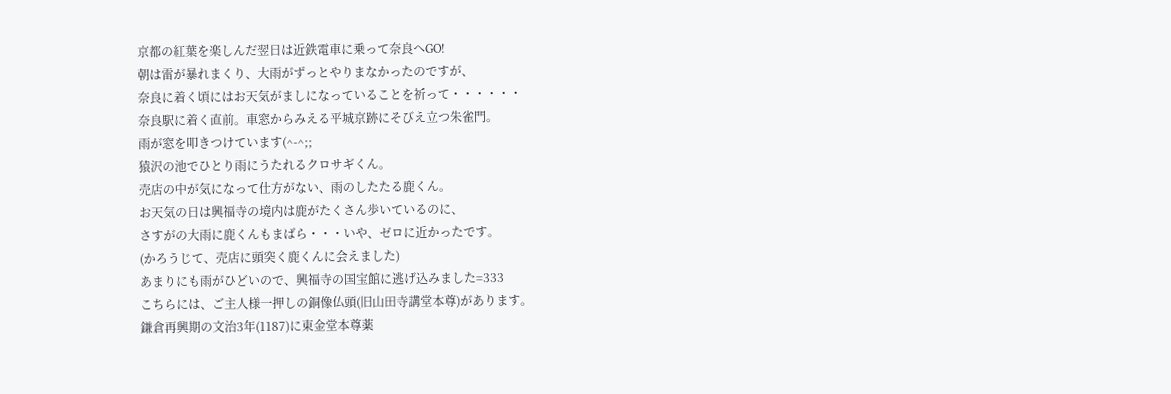京都の紅葉を楽しんだ翌日は近鉄電車に乗って奈良へGO!
朝は雷が暴れまくり、大雨がずっとやりまなかったのですが、
奈良に着く頃にはお天気がましになっていることを祈って・・・・・・
奈良駅に着く直前。車窓からみえる平城京跡にそびえ立つ朱雀門。
雨が窓を叩きつけています(^-^;;
猿沢の池でひとり雨にうたれるクロサギくん。
売店の中が気になって仕方がない、雨のしたたる鹿くん。
お天気の日は興福寺の境内は鹿がたくさん歩いているのに、
さすがの大雨に鹿くんもまばら・・・いや、ゼロに近かったです。
(かろうじて、売店に頭突く鹿くんに会えました)
あまりにも雨がひどいので、興福寺の国宝館に逃げ込みました=333
こちらには、ご主人様一押しの銅像仏頭(旧山田寺講堂本尊)があります。
鎌倉再興期の文治3年(1187)に東金堂本尊薬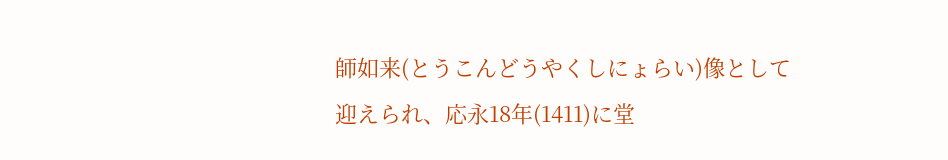師如来(とうこんどうやくしにょらい)像として迎えられ、応永18年(1411)に堂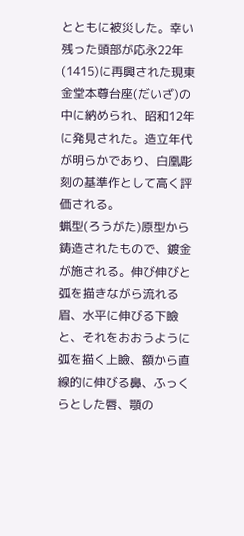とともに被災した。幸い残った頭部が応永22年(1415)に再興された現東金堂本尊台座(だいざ)の中に納められ、昭和12年に発見された。造立年代が明らかであり、白凰彫刻の基準作として高く評価される。
蝋型(ろうがた)原型から鋳造されたもので、鍍金が施される。伸び伸びと弧を描きながら流れる眉、水平に伸びる下瞼と、それをおおうように弧を描く上瞼、額から直線的に伸びる鼻、ふっくらとした唇、顎の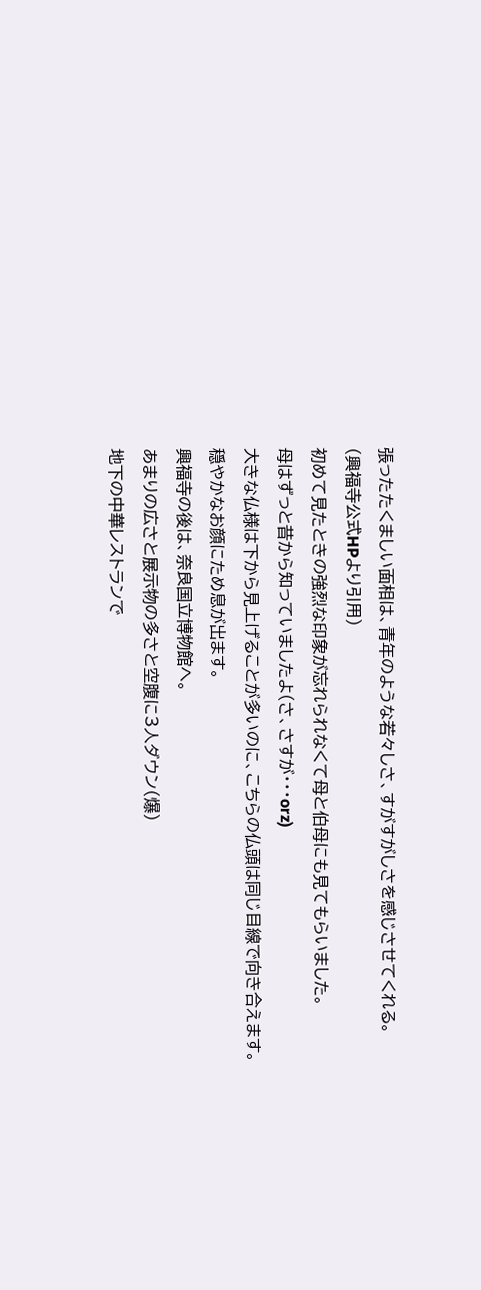張ったたくましい面相は、青年のような若々しさ、すがすがしさを感じさせてくれる。
(興福寺公式HPより引用)
初めて見たときの強烈な印象が忘れられなくて母と伯母にも見てもらいました。
母はずっと昔から知っていましたよ(さ、さすが・・・orz)
大きな仏様は下から見上げることが多いのに、こちらの仏頭は同じ目線で向き合えます。
穏やかなお顔にため息が出ます。
興福寺の後は、奈良国立博物館へ。
あまりの広さと展示物の多さと空腹に3人ダウン(爆)
地下の中華レストランで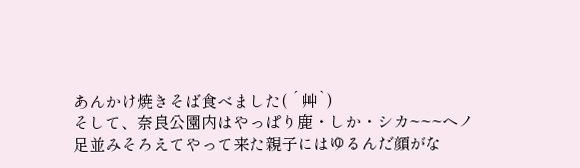あんかけ焼きそば食べました( ´艸`)
そして、奈良公園内はやっぱり鹿・しか・シカ~~~ヘノ
足並みそろえてやって来た親子にはゆるんだ顔がな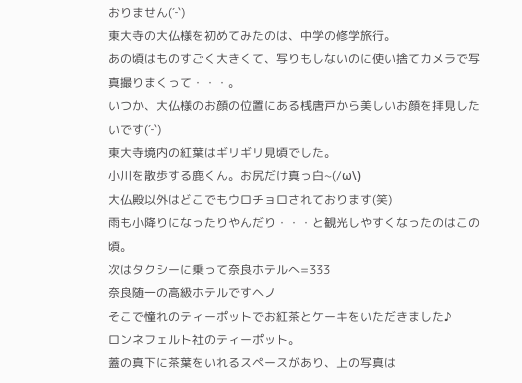おりません(´‐`)
東大寺の大仏様を初めてみたのは、中学の修学旅行。
あの頃はものすごく大きくて、写りもしないのに使い捨てカメラで写真撮りまくって・・・。
いつか、大仏様のお顔の位置にある桟唐戸から美しいお顔を拝見したいです(´‐`)
東大寺境内の紅葉はギリギリ見頃でした。
小川を散歩する鹿くん。お尻だけ真っ白~(/ω\)
大仏殿以外はどこでもウロチョロされております(笑)
雨も小降りになったりやんだり・・・と観光しやすくなったのはこの頃。
次はタクシーに乗って奈良ホテルへ=333
奈良随一の高級ホテルですヘノ
そこで憧れのティーポットでお紅茶とケーキをいただきました♪
ロンネフェルト社のティーポット。
蓋の真下に茶葉をいれるスペースがあり、上の写真は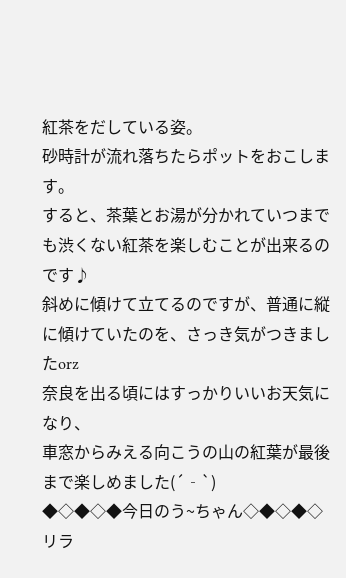紅茶をだしている姿。
砂時計が流れ落ちたらポットをおこします。
すると、茶葉とお湯が分かれていつまでも渋くない紅茶を楽しむことが出来るのです♪
斜めに傾けて立てるのですが、普通に縦に傾けていたのを、さっき気がつきましたorz
奈良を出る頃にはすっかりいいお天気になり、
車窓からみえる向こうの山の紅葉が最後まで楽しめました(´‐`)
◆◇◆◇◆今日のう~ちゃん◇◆◇◆◇
リラ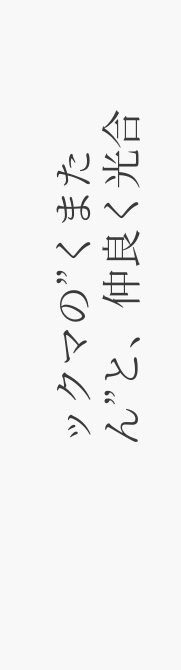ックマの”くまたん”と、仲良く光合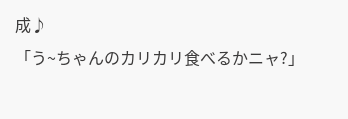成♪
「う~ちゃんのカリカリ食べるかニャ?」